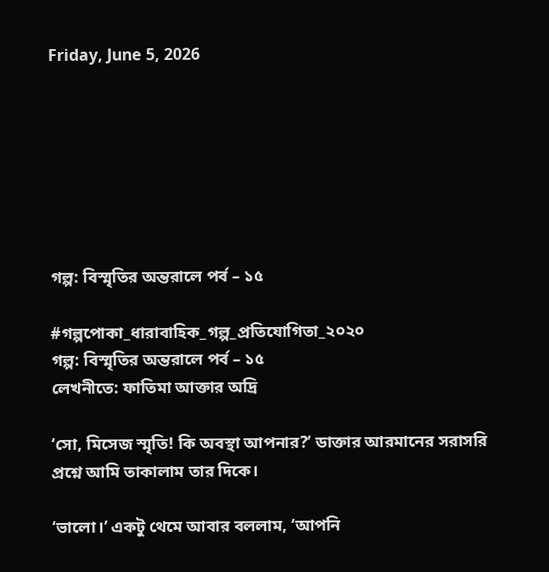Friday, June 5, 2026







গল্প: বিস্মৃতির অন্তরালে পর্ব – ১৫

#গল্পপোকা_ধারাবাহিক_গল্প_প্রতিযোগিতা_২০২০
গল্প: বিস্মৃতির অন্তরালে পর্ব – ১৫
লেখনীতে: ফাতিমা আক্তার অদ্রি

‘সো, মিসেজ স্মৃতি! কি অবস্থা আপনার?’ ডাক্তার আরমানের সরাসরি প্রশ্নে আমি তাকালাম তার দিকে।

‘ভালো।’ একটু থেমে আবার বললাম, ‘আপনি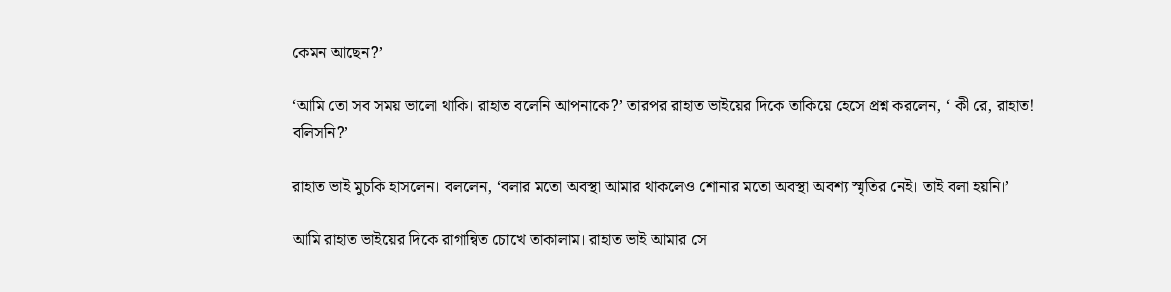কেমন আছেন?’

‘আমি তো সব সময় ভালো থাকি। রাহাত বলেনি আপনাকে?’ তারপর রাহাত ভাইয়ের দিকে তাকিয়ে হেসে প্রশ্ন করলেন, ‘ কী রে, রাহাত! বলিসনি?’

রাহাত ভাই মুচকি হাসলেন। বললেন, ‘বলার মতো অবস্থা আমার থাকলেও শোনার মতো অবস্থা অবশ্য স্মৃতির নেই। তাই বলা হয়নি।’

আমি রাহাত ভাইয়ের দিকে রাগান্বিত চোখে তাকালাম। রাহাত ভাই আমার সে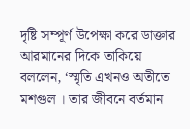দৃষ্টি সম্পূর্ণ উপেক্ষা করে ডাক্তার আরমানের দিকে তাকিয়ে বললেন, ‘স্মৃতি এখনও অতীতে মশগুল । তার জীবনে বর্তমান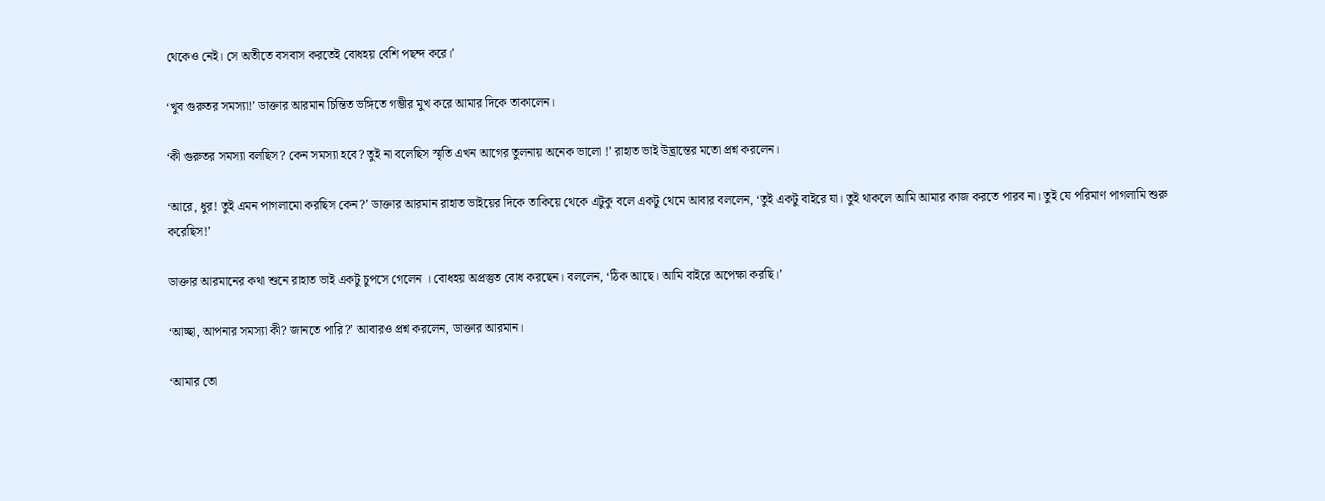থেকেও নেই। সে অতীতে বসবাস করতেই বোধহয় বেশি পছন্দ করে।’

‘খুব গুরুতর সমস্যা!’ ডাক্তার আরমান চিন্তিত ভঙ্গিতে গম্ভীর মুখ করে আমার দিকে তাকালেন।

‘কী গুরুতর সমস্যা বলছিস? কেন সমস্যা হবে? তুই না বলেছিস স্মৃতি এখন আগের তুলনায় অনেক ভালো !’ রাহাত ভাই উদ্ভ্রান্তের মতো প্রশ্ন করলেন।

‘আরে, ধুর! তুই এমন পাগলামো করছিস কেন?’ ডাক্তার আরমান রাহাত ভাইয়ের দিকে তাকিয়ে থেকে এটুকু বলে একটু থেমে আবার বললেন, ‘তুই একটু বাইরে যা। তুই থাকলে আমি আমার কাজ করতে পারব না। তুই যে পরিমাণ পাগলামি শুরু করেছিস!’

ডাক্তার আরমানের কথা শুনে রাহাত ভাই একটু চুপসে গেলেন । বোধহয় অপ্রস্তুত বোধ করছেন। বললেন, ‘ঠিক আছে। আমি বাইরে অপেক্ষা করছি।’

‘আচ্ছা, আপনার সমস্যা কী? জানতে পারি?’ আবারও প্রশ্ন করলেন, ডাক্তার আরমান।

‘আমার তো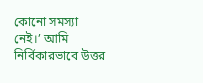কোনো সমস্যা নেই।’ আমি নির্বিকারভাবে উত্তর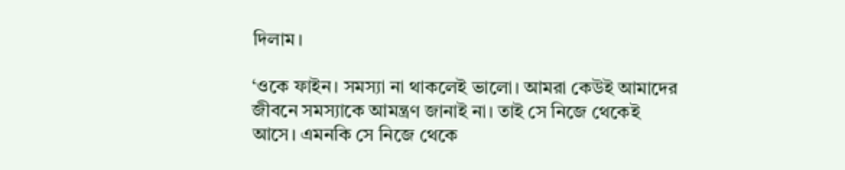দিলাম।

‘ওকে ফাইন। সমস্যা না থাকলেই ভালো। আমরা কেউই আমাদের জীবনে সমস্যাকে আমন্ত্রণ জানাই না। তাই সে নিজে থেকেই আসে। এমনকি সে নিজে থেকে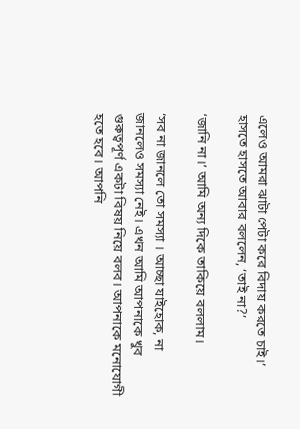এলেও আমরা ঝাটা পেটা করে বিদায় করতে চাই।’ হাসতে হাসতে আবার বললেন, ‘তাই না?’

‘জানি না।’ আমি অন্য দিকে তাকিয়ে বললাম।

‘সব না জানলে তো সমস্যা । আচ্ছা যাইহোক, না জানলেও সমস্যা নেই। এখন আমি আপনাকে খুব গুরুত্বপূর্ণ একটা বিষয় নিয়ে বলব। আপনাকে মনোযোগী হতে হবে। আপনি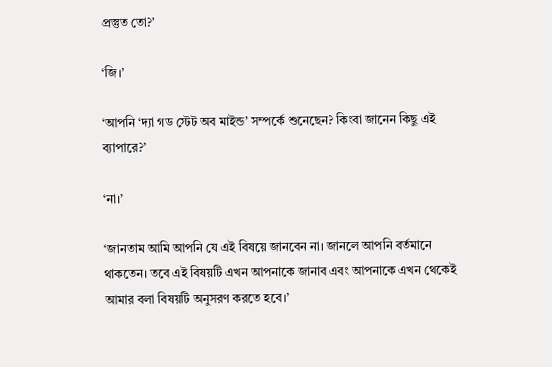প্রস্তুত তো?’

‘জি।’

‘আপনি ‘দ্যা গড স্টেট অব মাইন্ড’ সম্পর্কে শুনেছেন? কিংবা জানেন কিছু এই ব্যাপারে?’

‘না।’

‘জানতাম আমি আপনি যে এই বিষয়ে জানবেন না। জানলে আপনি বর্তমানে থাকতেন। তবে এই বিষয়টি এখন আপনাকে জানাব এবং আপনাকে এখন থেকেই আমার বলা বিষয়টি অনুসরণ করতে হবে।’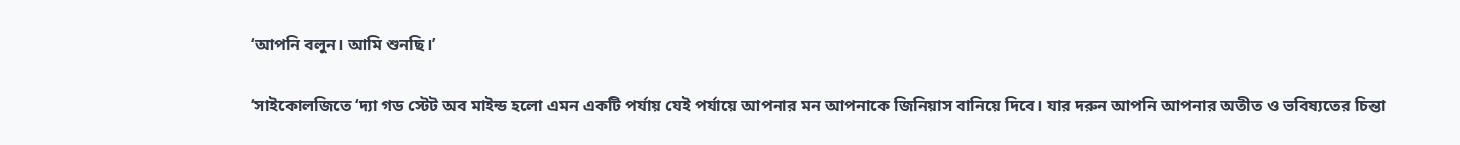‘আপনি বলুন। আমি শুনছি।’

‘সাইকোলজিতে ‘দ্যা গড স্টেট অব মাইন্ড হলো এমন একটি পর্যায় যেই পর্যায়ে আপনার মন আপনাকে জিনিয়াস বানিয়ে দিবে। যার দরুন আপনি আপনার অতীত ও ভবিষ্যতের চিন্তা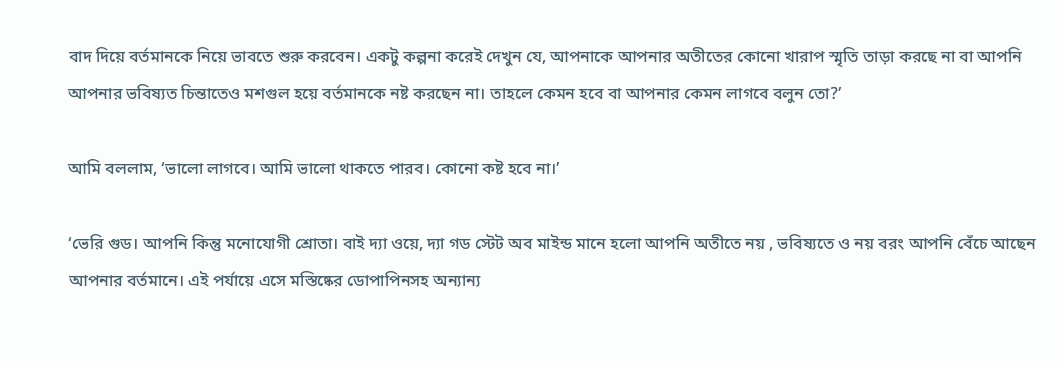বাদ দিয়ে বর্তমানকে নিয়ে ভাবতে শুরু করবেন। একটু কল্পনা করেই দেখুন যে, আপনাকে আপনার অতীতের কোনো খারাপ স্মৃতি তাড়া করছে না বা আপনি আপনার ভবিষ্যত চিন্তাতেও মশগুল হয়ে বর্তমানকে নষ্ট করছেন না। তাহলে কেমন হবে বা আপনার কেমন লাগবে বলুন তো?’

আমি বললাম, ‘ভালো লাগবে। আমি ভালো থাকতে পারব। কোনো কষ্ট হবে না।’

‘ভেরি গুড। আপনি কিন্তু মনোযোগী শ্রোতা। বাই দ্যা ওয়ে, দ্যা গড স্টেট অব মাইন্ড মানে হলো আপনি অতীতে নয় , ভবিষ্যতে ও নয় বরং আপনি বেঁচে আছেন আপনার বর্তমানে। এই পর্যায়ে এসে মস্তিষ্কের ডোপাপিনসহ অন্যান্য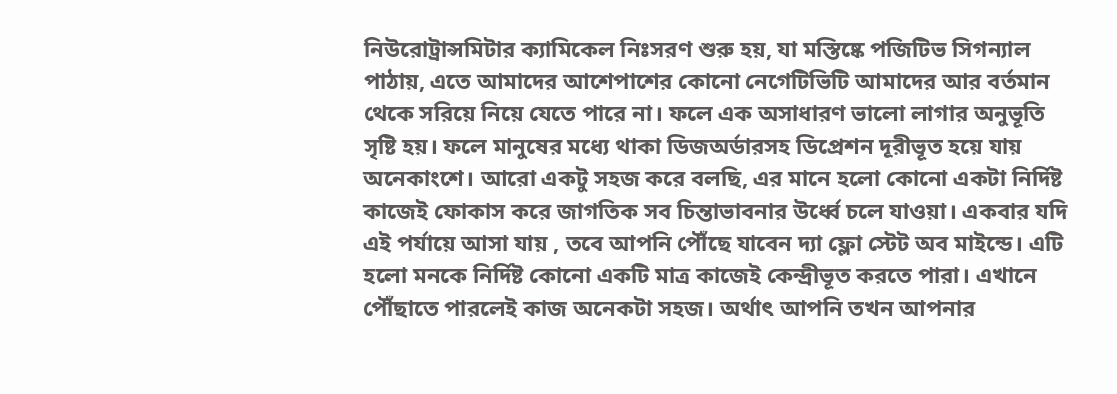নিউরোট্রান্সমিটার ক্যামিকেল নিঃসরণ শুরু হয়, যা মস্তিষ্কে পজিটিভ সিগন্যাল পাঠায়, এতে আমাদের আশেপাশের কোনো নেগেটিভিটি আমাদের আর বর্তমান থেকে সরিয়ে নিয়ে যেতে পারে না। ফলে এক অসাধারণ ভালো লাগার অনুভূতি সৃষ্টি হয়। ফলে মানুষের মধ্যে থাকা ডিজঅর্ডারসহ ডিপ্রেশন দূরীভূত হয়ে যায় অনেকাংশে। আরো একটু সহজ করে বলছি, এর মানে হলো কোনো একটা নির্দিষ্ট কাজেই ফোকাস করে জাগতিক সব চিন্তাভাবনার উর্ধ্বে চলে যাওয়া। একবার যদি এই পর্যায়ে আসা যায় , তবে আপনি পৌঁছে যাবেন দ্যা ফ্লো স্টেট অব মাইন্ডে। এটি হলো মনকে নির্দিষ্ট কোনো একটি মাত্র কাজেই কেন্দ্রীভূত করতে পারা। এখানে পৌঁছাতে পারলেই কাজ অনেকটা সহজ। অর্থাৎ আপনি তখন আপনার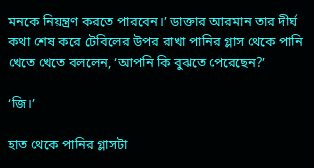মনকে নিয়ন্ত্রণ করতে পারবেন।’ ডাক্তার আরমান তার দীর্ঘ কথা শেষ করে টেবিলের উপর রাখা পানির গ্লাস থেকে পানি খেতে খেতে বললেন, ‘আপনি কি বুঝতে পেরেছেন?’

‘জি।’

হাত থেকে পানির গ্লাসটা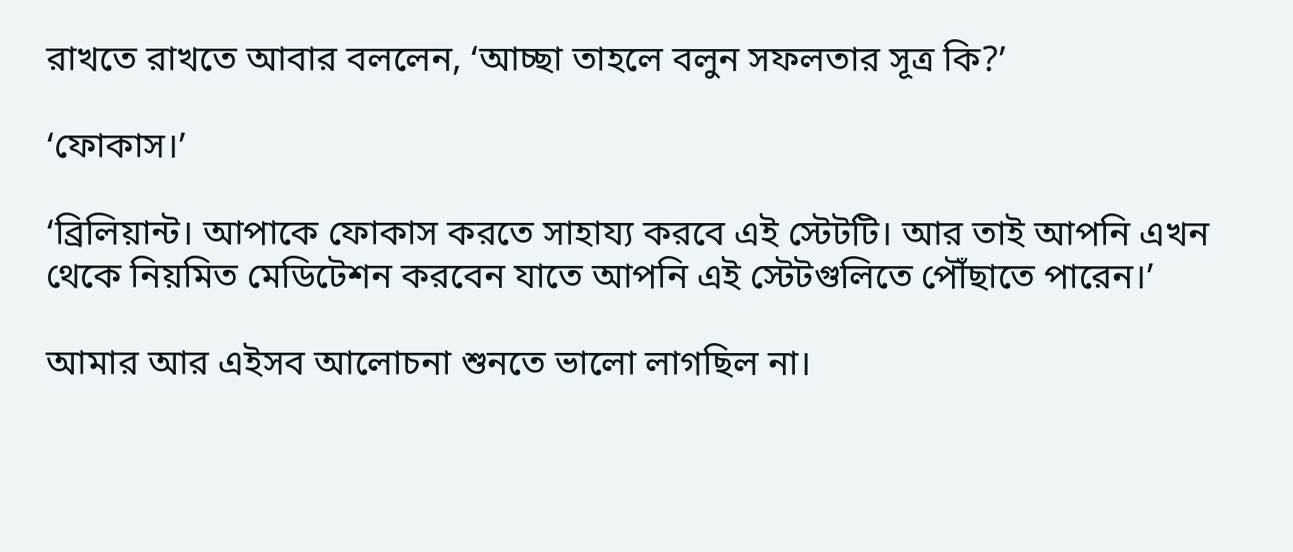রাখতে রাখতে আবার বললেন, ‘আচ্ছা তাহলে বলুন সফলতার সূত্র কি?’

‘ফোকাস।’

‘ব্রিলিয়ান্ট। আপাকে ফোকাস করতে সাহায্য করবে এই স্টেটটি। আর তাই আপনি এখন থেকে নিয়মিত মেডিটেশন করবেন যাতে আপনি এই স্টেটগুলিতে পৌঁছাতে পারেন।’

আমার আর এইসব আলোচনা শুনতে ভালো লাগছিল না।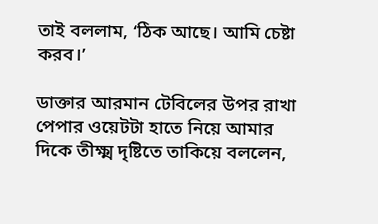তাই বললাম, ‘ঠিক আছে। আমি চেষ্টা করব।’

ডাক্তার আরমান টেবিলের উপর রাখা পেপার ওয়েটটা হাতে নিয়ে আমার দিকে তীক্ষ্ম দৃষ্টিতে তাকিয়ে বললেন,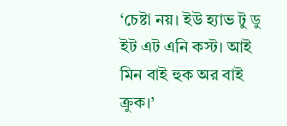‘চেষ্টা নয়। ইউ হ্যাভ টু ডু ইট এট এনি কস্ট। আই মিন বাই হুক অর বাই ক্রুক।’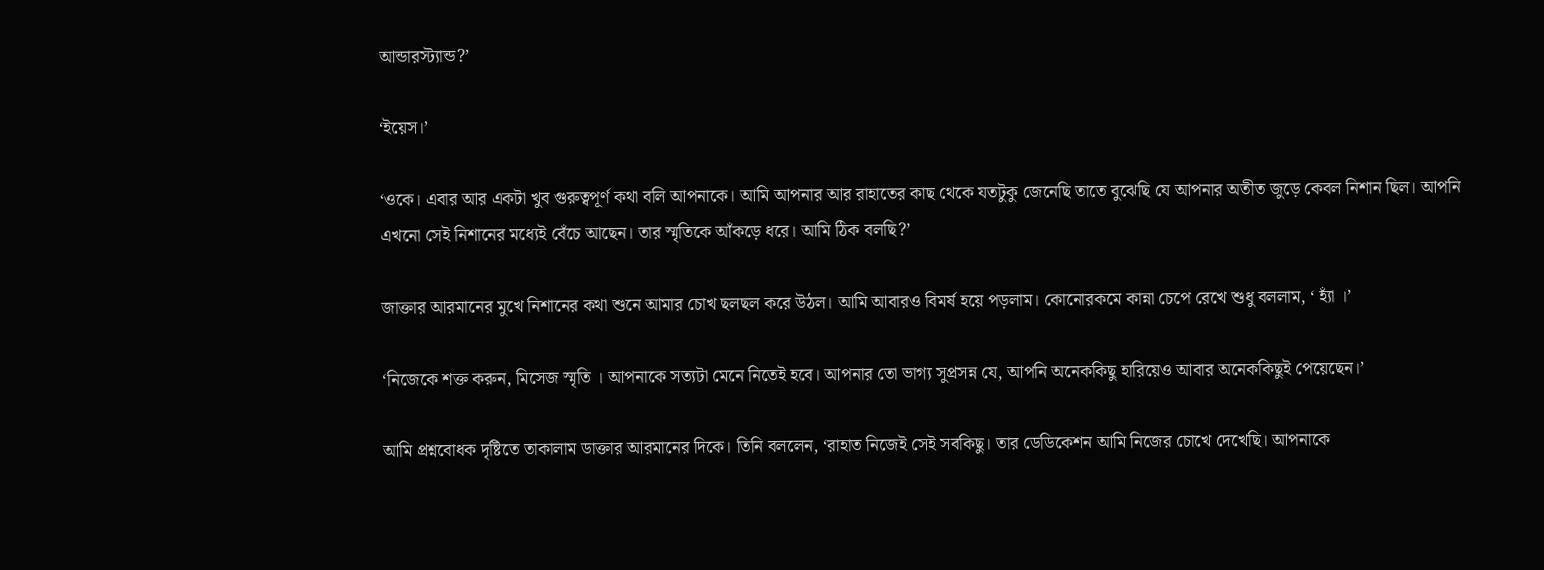আন্ডারস্ট্যান্ড?’

‘ইয়েস।’

‘ওকে। এবার আর একটা খুব গুরুত্বপূর্ণ কথা বলি আপনাকে। আমি আপনার আর রাহাতের কাছ থেকে যতটুকু জেনেছি তাতে বুঝেছি যে আপনার অতীত জুড়ে কেবল নিশান ছিল। আপনি এখনো সেই নিশানের মধ্যেই বেঁচে আছেন। তার স্মৃতিকে আঁকড়ে ধরে। আমি ঠিক বলছি?’

জাক্তার আরমানের মুখে নিশানের কথা শুনে আমার চোখ ছলছল করে উঠল। আমি আবারও বিমর্ষ হয়ে পড়লাম। কোনোরকমে কান্না চেপে রেখে শুধু বললাম, ‘ হ্যাঁ ।’

‘নিজেকে শক্ত করুন, মিসেজ স্মৃতি । আপনাকে সত্যটা মেনে নিতেই হবে। আপনার তো ভাগ্য সুপ্রসন্ন যে, আপনি অনেককিছু হারিয়েও আবার অনেককিছুই পেয়েছেন।’

আমি প্রশ্নবোধক দৃষ্টিতে তাকালাম ডাক্তার আরমানের দিকে। তিনি বললেন, ‘রাহাত নিজেই সেই সবকিছু। তার ডেডিকেশন আমি নিজের চোখে দেখেছি। আপনাকে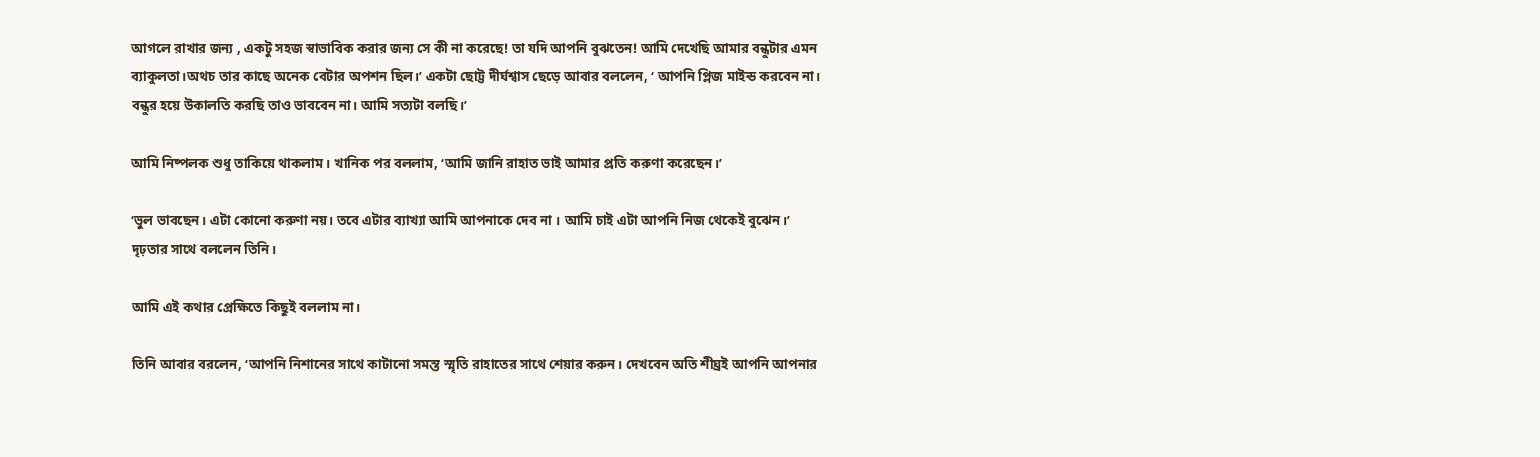আগলে রাখার জন্য , একটু সহজ স্বাভাবিক করার জন্য সে কী না করেছে! তা যদি আপনি বুঝতেন! আমি দেখেছি আমার বন্ধুটার এমন ব্যাকুলতা।অথচ তার কাছে অনেক বেটার অপশন ছিল।’ একটা ছোট্ট দীর্ঘশ্বাস ছেড়ে আবার বললেন, ‘ আপনি প্লিজ মাইন্ড করবেন না। বন্ধুর হয়ে উকালতি করছি তাও ভাববেন না। আমি সত্যটা বলছি।’

আমি নিষ্পলক শুধু তাকিয়ে থাকলাম। খানিক পর বললাম, ‘আমি জানি রাহাত ভাই আমার প্রতি করুণা করেছেন।’

‘ভুল ভাবছেন। এটা কোনো করুণা নয়। তবে এটার ব্যাখ্যা আমি আপনাকে দেব না । আমি চাই এটা আপনি নিজ থেকেই বুঝেন।’ দৃঢ়তার সাথে বললেন তিনি।

আমি এই কথার প্রেক্ষিতে কিছুই বললাম না।

তিনি আবার বরলেন, ‘আপনি নিশানের সাথে কাটানো সমস্ত স্মৃতি রাহাতের সাথে শেয়ার করুন। দেখবেন অতি শীঘ্রই আপনি আপনার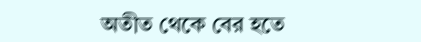অতীত থেকে বের হতে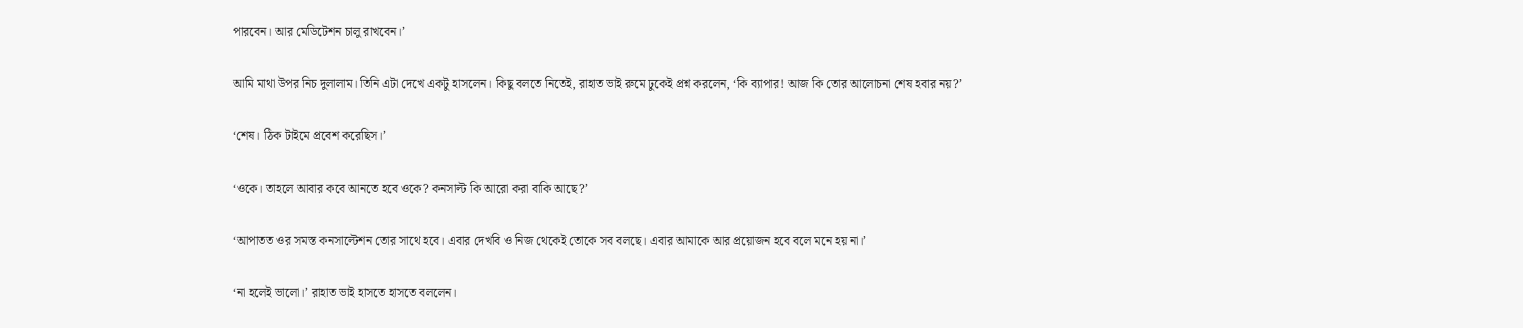পারবেন। আর মেডিটেশন চালু রাখবেন।’

আমি মাথা উপর নিচ দুলালাম। তিনি এটা দেখে একটু হাসলেন। কিছু বলতে নিতেই, রাহাত ভাই রুমে ঢুকেই প্রশ্ন করলেন, ‘কি ব্যাপার! আজ কি তোর আলোচনা শেষ হবার নয়?’

‘শেষ। ঠিক টাইমে প্রবেশ করেছিস।’

‘ওকে। তাহলে আবার কবে আনতে হবে ওকে? কনসাল্ট কি আরো করা বাকি আছে?’

‘আপাতত ওর সমস্ত কনসাল্টেশন তোর সাথে হবে। এবার দেখবি ও নিজ থেকেই তোকে সব বলছে। এবার আমাকে আর প্রয়োজন হবে বলে মনে হয় না।’

‘না হলেই ভালো।’ রাহাত ভাই হাসতে হাসতে বললেন।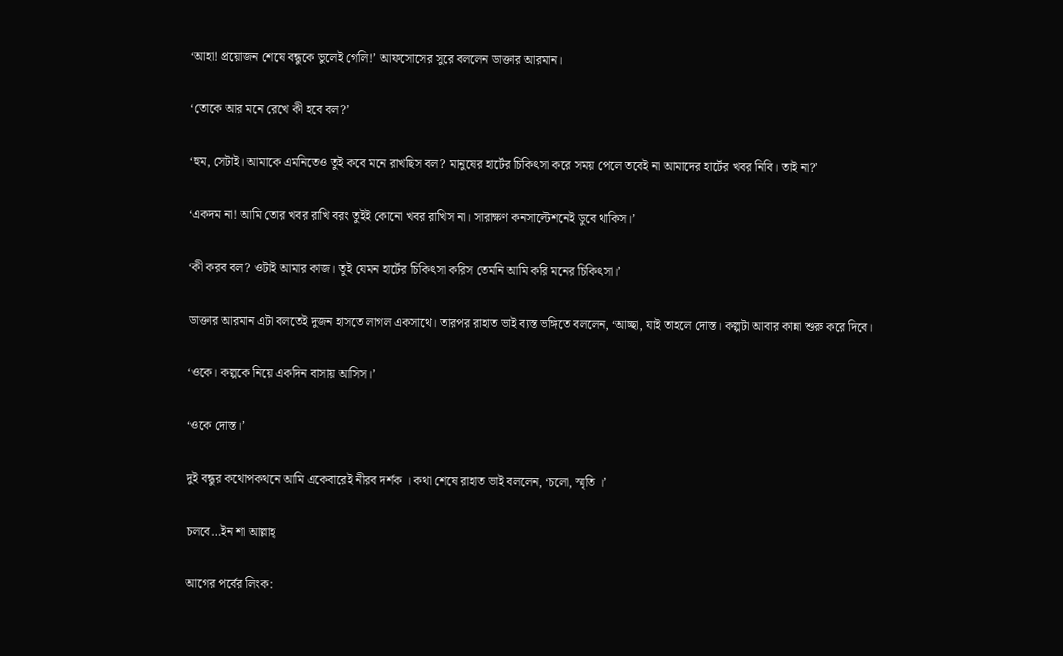‘আহা! প্রয়োজন শেষে বন্ধুকে ভুলেই গেলি!’ আফসোসের সুরে বললেন ডাক্তার আরমান।

‘তোকে আর মনে রেখে কী হবে বল?’

‘হুম, সেটাই। আমাকে এমনিতেও তুই কবে মনে রাখছিস বল? মানুষের হার্টের চিকিৎসা করে সময় পেলে তবেই না আমাদের হার্টের খবর নিবি। তাই না?’

‘একদম না! আমি তোর খবর রাখি বরং তুইই কোনো খবর রাখিস না। সারাক্ষণ কনসাল্টেশনেই ডুবে থাকিস।’

‘কী করব বল? ওটাই আমার কাজ। তুই যেমন হার্টের চিকিৎসা করিস তেমনি আমি করি মনের চিকিৎসা।’

ডাক্তার আরমান এটা বলতেই দুজন হাসতে লাগল একসাথে। তারপর রাহাত ভাই ব্যস্ত ভঙ্গিতে বললেন, ‘আচ্ছা, যাই তাহলে দোস্ত। কল্পটা আবার কান্না শুরু করে দিবে।

‘ওকে। কল্পকে নিয়ে একদিন বাসায় আসিস।’

‘ওকে দোস্ত।’

দুই বন্ধুর কথোপকথনে আমি একেবারেই নীরব দর্শক । কথা শেষে রাহাত ভাই বললেন, ‘চলো, স্মৃতি ।’

চলবে…ইন শা আল্লাহ্

আগের পর্বের লিংক: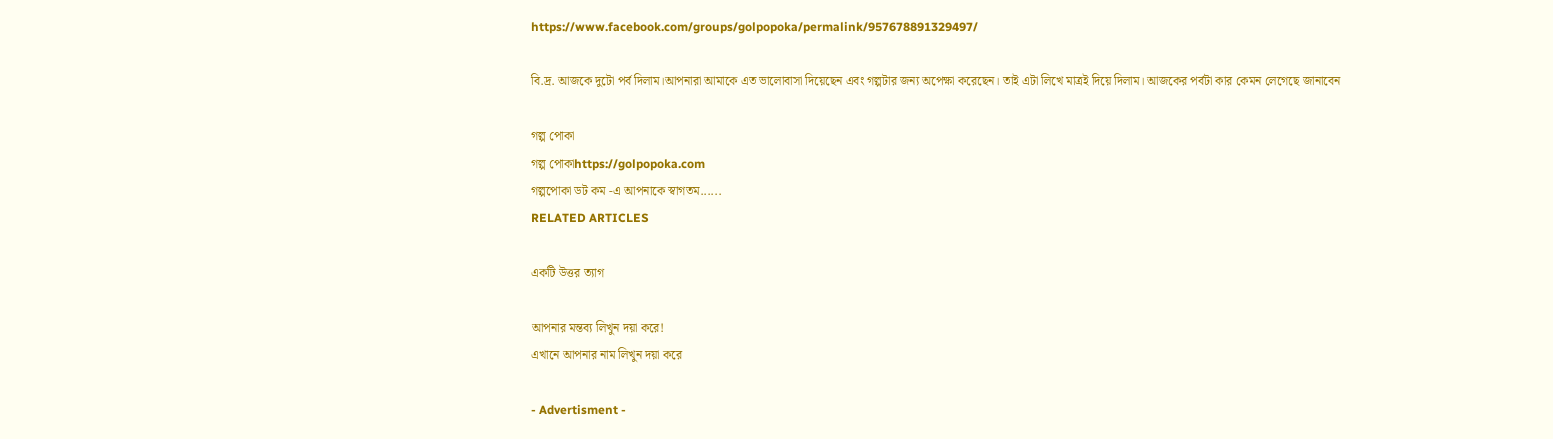https://www.facebook.com/groups/golpopoka/permalink/957678891329497/

বি.দ্র. আজকে দুটো পর্ব দিলাম।আপনারা আমাকে এত ভালোবাসা দিয়েছেন এবং গল্পটার জন্য অপেক্ষা করেছেন। তাই এটা লিখে মাত্রই দিয়ে দিলাম। আজকের পর্বটা কার কেমন লেগেছে জানাবেন

গল্প পোকা
গল্প পোকাhttps://golpopoka.com
গল্পপোকা ডট কম -এ আপনাকে স্বাগতম......
RELATED ARTICLES

একটি উত্তর ত্যাগ

আপনার মন্তব্য লিখুন দয়া করে!
এখানে আপনার নাম লিখুন দয়া করে

- Advertisment -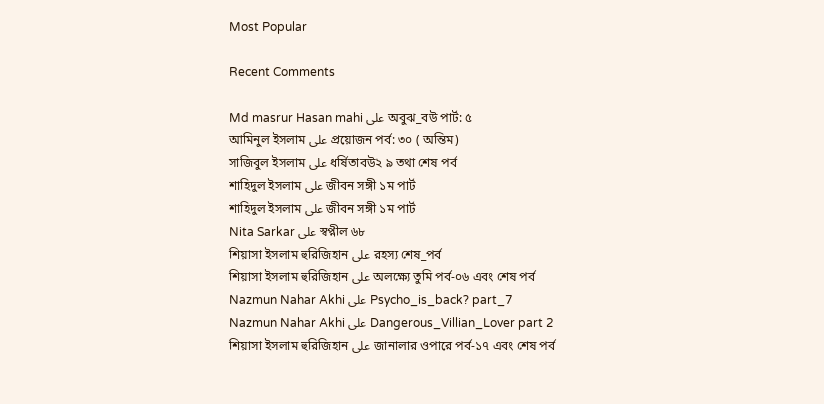Most Popular

Recent Comments

Md masrur Hasan mahi على অবুঝ_বউ পার্ট: ৫
আমিনুল ইসলাম على প্রয়োজন পর্ব: ৩০ ( অন্তিম)
সাজিবুল ইসলাম على ধর্ষিতাবউ২ ৯ তথা শেষ পর্ব
শাহিদুল ইসলাম على জীবন সঙ্গী ১ম পার্ট
শাহিদুল ইসলাম على জীবন সঙ্গী ১ম পার্ট
Nita Sarkar على স্বপ্নীল ৬৮
শিয়াসা ইসলাম হুরিজিহান على রহস্য শেষ_পর্ব
শিয়াসা ইসলাম হুরিজিহান على অলক্ষ্যে তুমি পর্ব-০৬ এবং শেষ পর্ব
Nazmun Nahar Akhi على Psycho_is_back? part_7
Nazmun Nahar Akhi على Dangerous_Villian_Lover part 2
শিয়াসা ইসলাম হুরিজিহান على জানালার ওপারে পর্ব-১৭ এবং শেষ পর্ব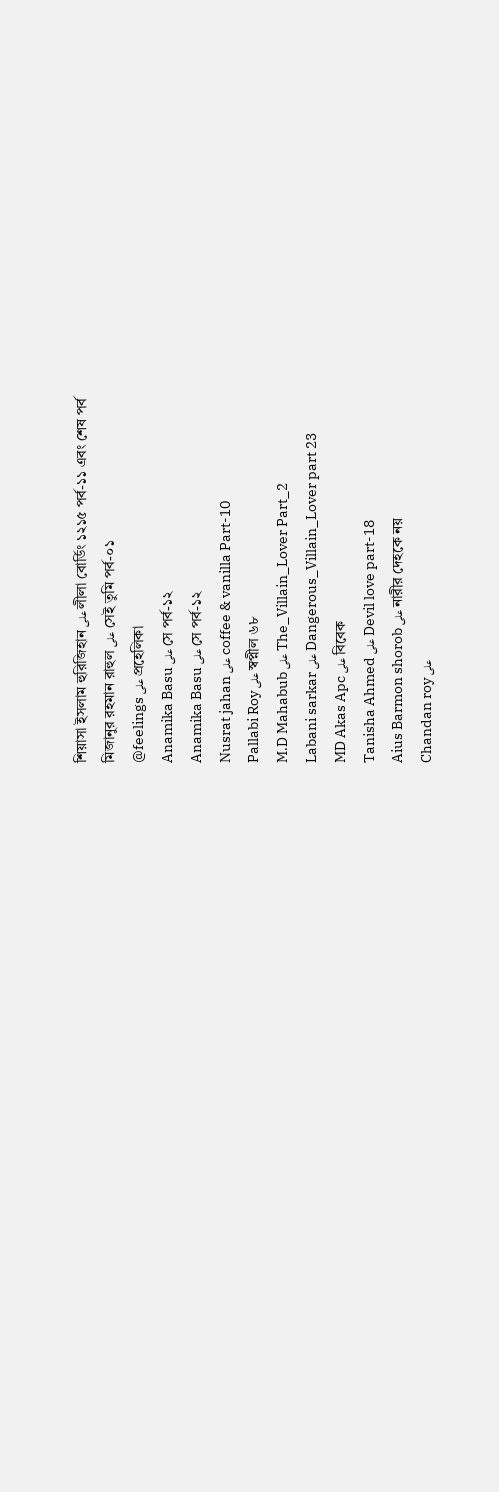শিয়াসা ইসলাম হুরিজিহান على লীলা বোর্ডিং ১২১৫ পর্ব-১১ এবং শেষ পর্ব
মিজানুর রহমান রাহুল على সেই তুমি পর্ব-০১
@feelings على প্রহেলিকা
Anamika Basu على সে পর্ব-১২
Anamika Basu على সে পর্ব-১২
Nusrat jahan على coffee & vanilla Part-10
Pallabi Roy على স্বপ্নীল ৬৮
M.D Mahabub على The_Villain_Lover Part_2
Labani sarkar على Dangerous_Villain_Lover part 23
MD Akas Apc على বিবেক
Tanisha Ahmed على Devil love part-18
Aius Barmon shorob على নারীর দেহকে নয়
Chandan roy على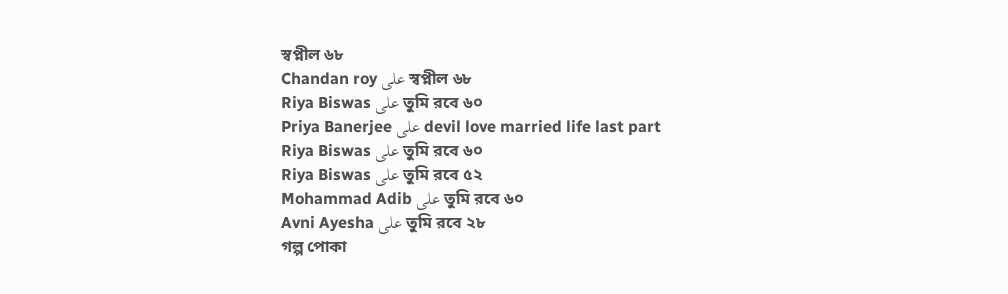স্বপ্নীল ৬৮
Chandan roy على স্বপ্নীল ৬৮
Riya Biswas على তুমি রবে ৬০
Priya Banerjee على devil love married life last part
Riya Biswas على তুমি রবে ৬০
Riya Biswas على তুমি রবে ৫২
Mohammad Adib على তুমি রবে ৬০
Avni Ayesha على তুমি রবে ২৮
গল্প পোকা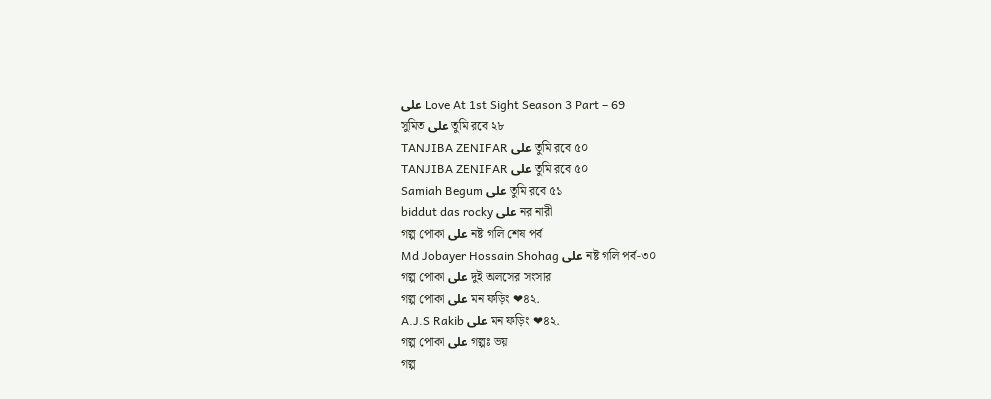على Love At 1st Sight Season 3 Part – 69
সুমিত على তুমি রবে ২৮
TANJIBA ZENIFAR على তুমি রবে ৫০
TANJIBA ZENIFAR على তুমি রবে ৫০
Samiah Begum على তুমি রবে ৫১
biddut das rocky على নর নারী
গল্প পোকা على নষ্ট গলি শেষ পর্ব
Md Jobayer Hossain Shohag على নষ্ট গলি পর্ব-৩০
গল্প পোকা على দুই অলসের সংসার
গল্প পোকা على মন ফড়িং ❤৪২.
A.J.S Rakib على মন ফড়িং ❤৪২.
গল্প পোকা على গল্পঃ ভয়
গল্প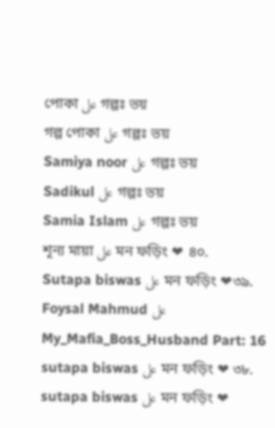পোকা على গল্পঃ ভয়
গল্প পোকা على গল্পঃ ভয়
Samiya noor على গল্পঃ ভয়
Sadikul على গল্পঃ ভয়
Samia Islam على গল্পঃ ভয়
শূন্য মায়া على মন ফড়িং ❤ ৪০.
Sutapa biswas على মন ফড়িং ❤৩৯.
Foysal Mahmud على My_Mafia_Boss_Husband Part: 16
sutapa biswas على মন ফড়িং ❤ ৩৮.
sutapa biswas على মন ফড়িং ❤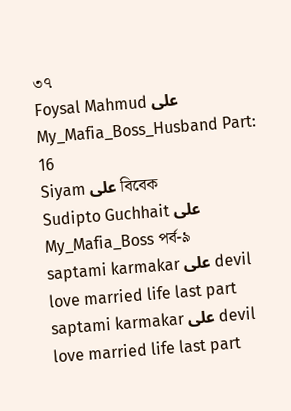৩৭
Foysal Mahmud على My_Mafia_Boss_Husband Part: 16
Siyam على বিবেক
Sudipto Guchhait على My_Mafia_Boss পর্ব-৯
saptami karmakar على devil love married life last part
saptami karmakar على devil love married life last part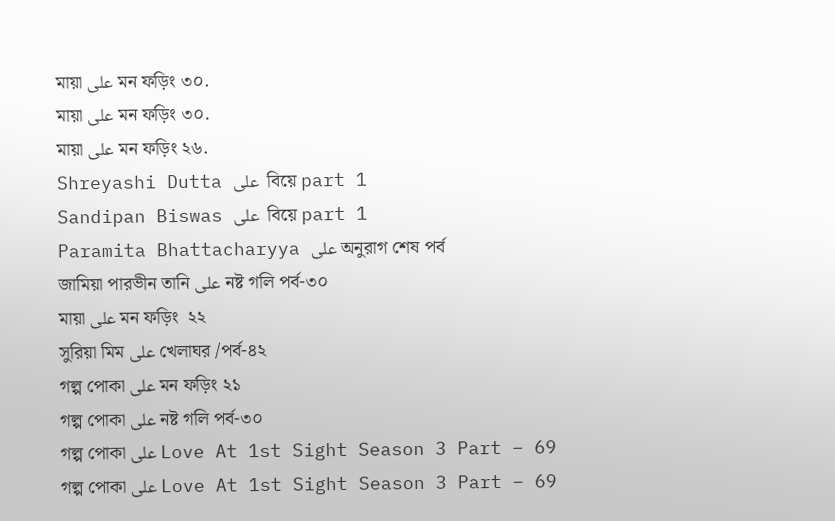মায়া على মন ফড়িং ৩০.
মায়া على মন ফড়িং ৩০.
মায়া على মন ফড়িং ২৬.
Shreyashi Dutta على  বিয়ে part 1
Sandipan Biswas على  বিয়ে part 1
Paramita Bhattacharyya على অনুরাগ শেষ পর্ব
জামিয়া পারভীন তানি على নষ্ট গলি পর্ব-৩০
মায়া على মন ফড়িং  ২২
সুরিয়া মিম على খেলাঘর /পর্ব-৪২
গল্প পোকা على মন ফড়িং ২১
গল্প পোকা على নষ্ট গলি পর্ব-৩০
গল্প পোকা على Love At 1st Sight Season 3 Part – 69
গল্প পোকা على Love At 1st Sight Season 3 Part – 69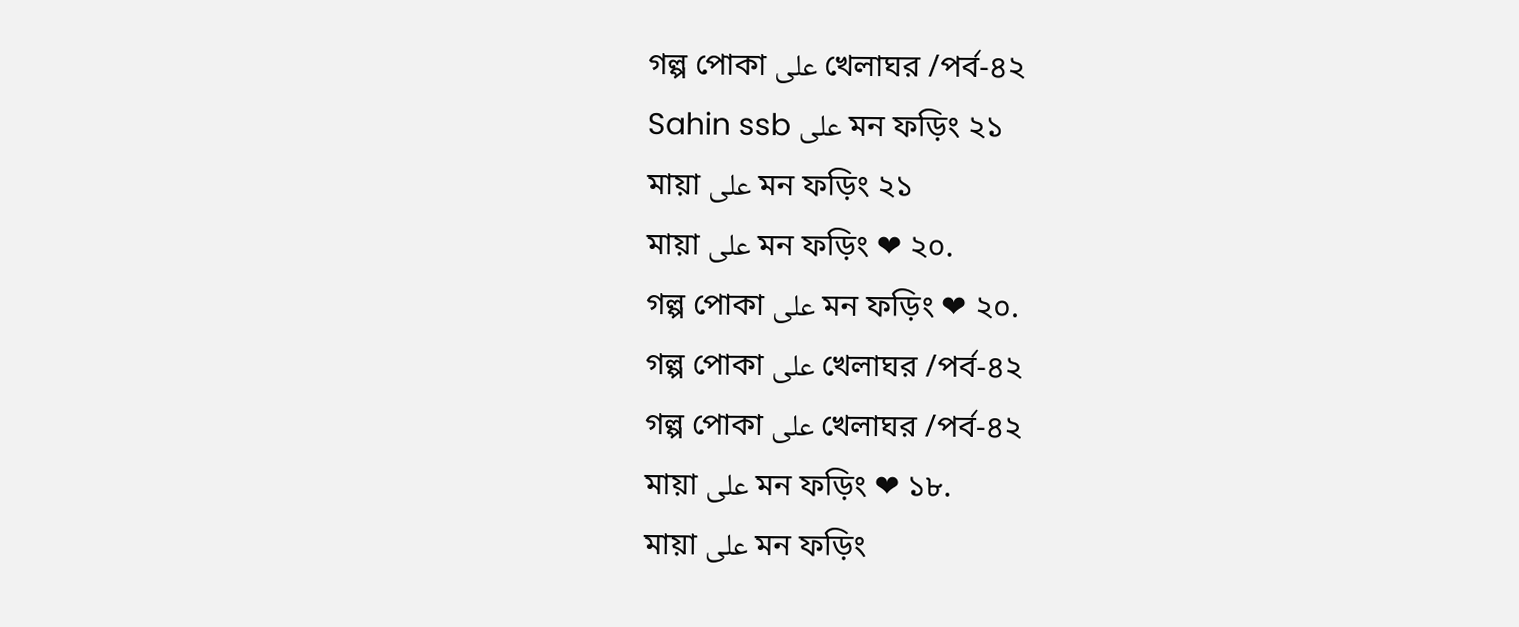গল্প পোকা على খেলাঘর /পর্ব-৪২
Sahin ssb على মন ফড়িং ২১
মায়া على মন ফড়িং ২১
মায়া على মন ফড়িং ❤ ২০.
গল্প পোকা على মন ফড়িং ❤ ২০.
গল্প পোকা على খেলাঘর /পর্ব-৪২
গল্প পোকা على খেলাঘর /পর্ব-৪২
মায়া على মন ফড়িং ❤ ১৮.
মায়া على মন ফড়িং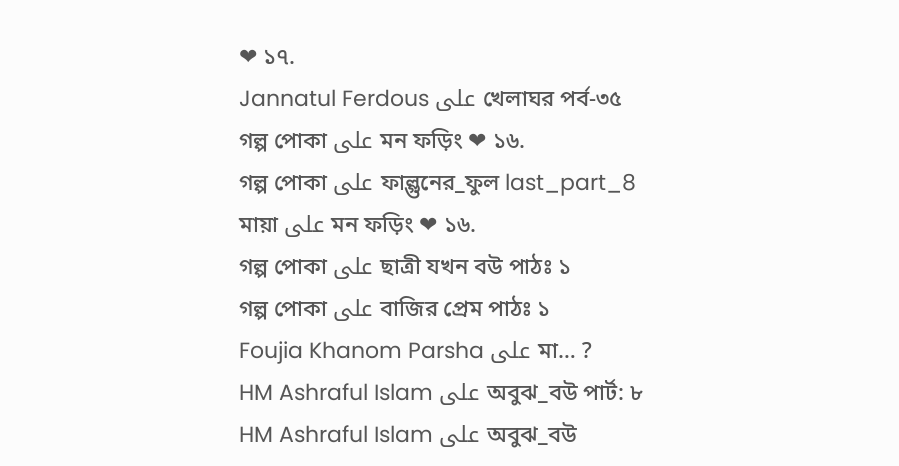❤ ১৭.
Jannatul Ferdous على খেলাঘর পর্ব-৩৫
গল্প পোকা على মন ফড়িং ❤ ১৬.
গল্প পোকা على ফাল্গুনের_ফুল last_part_8
মায়া على মন ফড়িং ❤ ১৬.
গল্প পোকা على ছাত্রী যখন বউ পাঠঃ ১
গল্প পোকা على বাজির প্রেম পাঠঃ ১
Foujia Khanom Parsha على মা… ?
HM Ashraful Islam على অবুঝ_বউ পার্ট: ৮
HM Ashraful Islam على অবুঝ_বউ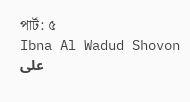পার্ট: ৫
Ibna Al Wadud Shovon على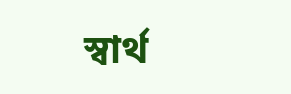স্বার্থ